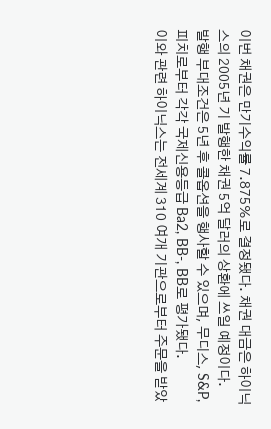이번 채권은 만기수익률 7.875%로 결정됐다. 채권 대금은 하이닉스의 2005년 기 발행한 채권 5억 달러의 상환에 쓰일 예정이다.
발행 부대조건은 5년 후 콜옵션을 행사할 수 있으며, 무디스, S&P, 피치로부터 각각 국제신용등급 Ba2, BB-, BB로 평가됐다.
이와 관련 하이닉스는 전세계 310 여개 기관으로부터 주문을 받았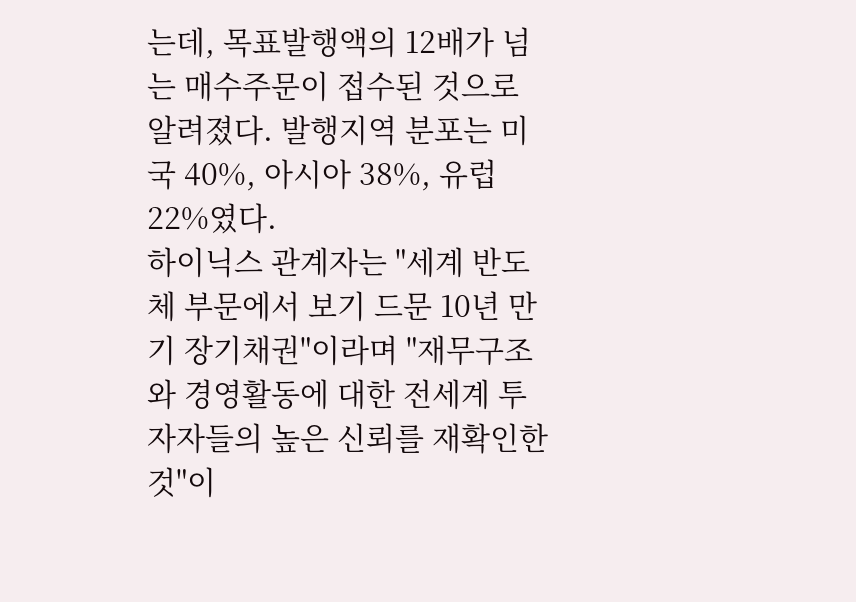는데, 목표발행액의 12배가 넘는 매수주문이 접수된 것으로 알려졌다. 발행지역 분포는 미국 40%, 아시아 38%, 유럽 22%였다.
하이닉스 관계자는 "세계 반도체 부문에서 보기 드문 10년 만기 장기채권"이라며 "재무구조와 경영활동에 대한 전세계 투자자들의 높은 신뢰를 재확인한 것"이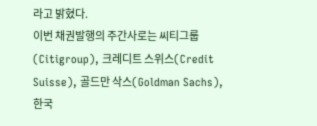라고 밝혔다.
이번 채권발행의 주간사로는 씨티그룹(Citigroup), 크레디트 스위스(Credit Suisse), 골드만 삭스(Goldman Sachs), 한국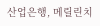산업은행, 메릴린치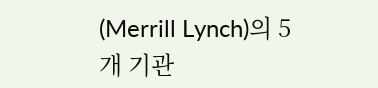(Merrill Lynch)의 5개 기관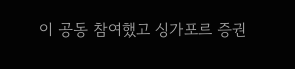이 공동 참여했고 싱가포르 증권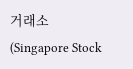거래소(Singapore Stock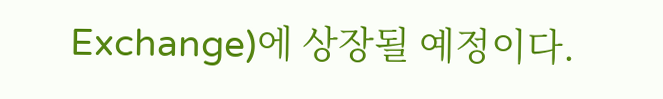Exchange)에 상장될 예정이다.